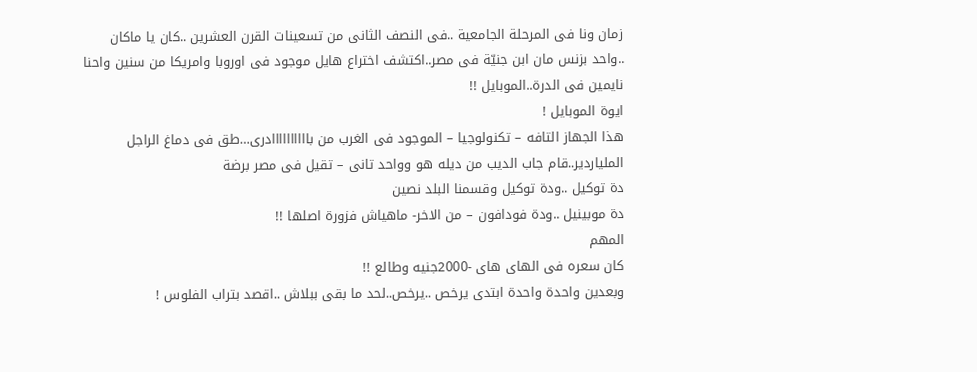زمان ونا فى المرحلة الجامعية ..فى النصف الثانى من تسعينات القرن العشرين ..كان يا ماكان ..واحد بزنس مان ابن جنيّة فى مصر..اكتشف اختراع هايل موجود فى اوروبا وامريكا من سنين واحنا نايمين فى الدرة..الموبايل !!
ايوة الموبايل !
هذا الجهاز التافه – تكنولوجيا – الموجود فى الغرب من باااااااااادرى…طق فى دماغ الراجل الملياردير..قام جاب الديب من ديله هو وواحد تانى – تقيل فى مصر برضة
دة توكيل ..ودة توكيل وقسمنا البلد نصين
دة موبينيل ..ودة فودافون – من الاخر- ماهياش فزورة اصلها !!
المهم
كان سعره فى الهاى هاى -2000جنيه وطالع !!
وبعدين واحدة واحدة ابتدى يرخص ..يرخص..لحد ما بقى ببلاش ..اقصد بتراب الفلوس !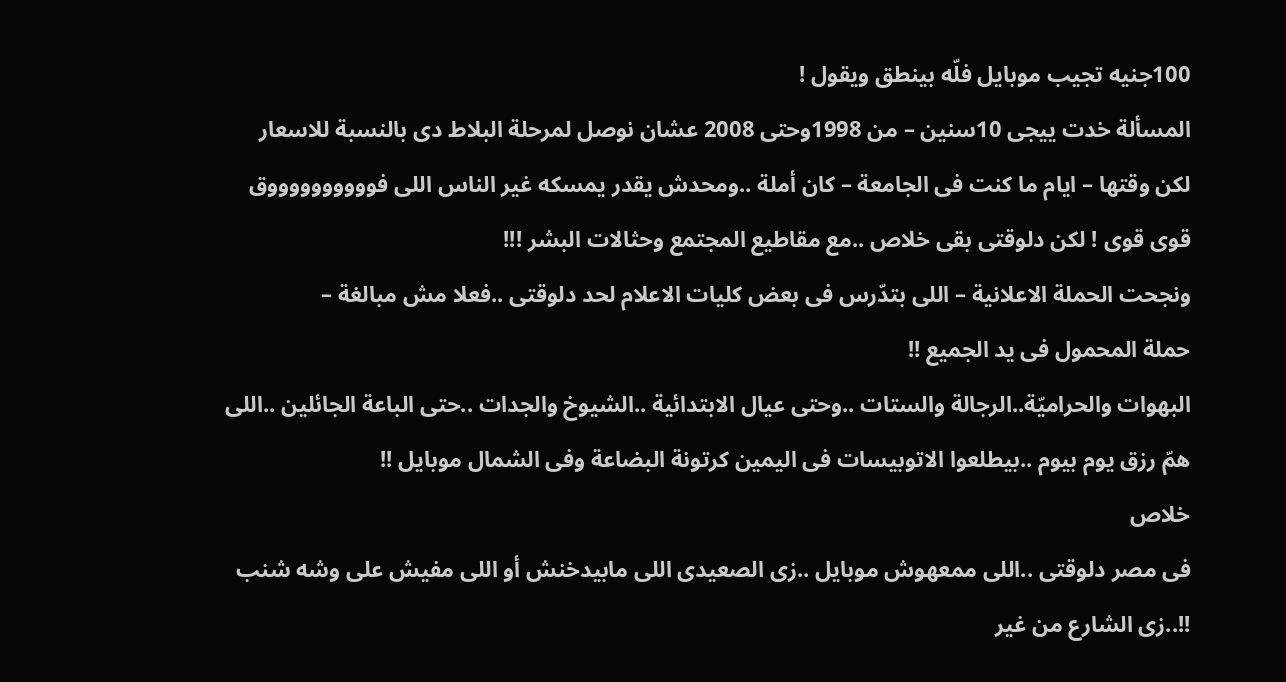100جنيه تجيب موبايل فلّه بينطق ويقول !
المسألة خدت ييجى 10سنين – من 1998وحتى 2008 عشان نوصل لمرحلة البلاط دى بالنسبة للاسعار
لكن وقتها – ايام ما كنت فى الجامعة – كان أملة ..ومحدش يقدر يمسكه غير الناس اللى فووووووووووق قوى قوى ! لكن دلوقتى بقى خلاص ..مع مقاطيع المجتمع وحثالات البشر !!!
ونجحت الحملة الاعلانية – اللى بتدّرس فى بعض كليات الاعلام لحد دلوقتى ..فعلا مش مبالغة –
حملة المحمول فى يد الجميع !!
البهوات والحراميّة..الرجالة والستات ..وحتى عيال الابتدائية ..الشيوخ والجدات ..حتى الباعة الجائلين ..اللى همّ رزق يوم بيوم ..بيطلعوا الاتوبيسات فى اليمين كرتونة البضاعة وفى الشمال موبايل !!
خلاص
فى مصر دلوقتى ..اللى ممعهوش موبايل ..زى الصعيدى اللى مابيدخنش أو اللى مفيش على وشه شنب !!..زى الشارع من غير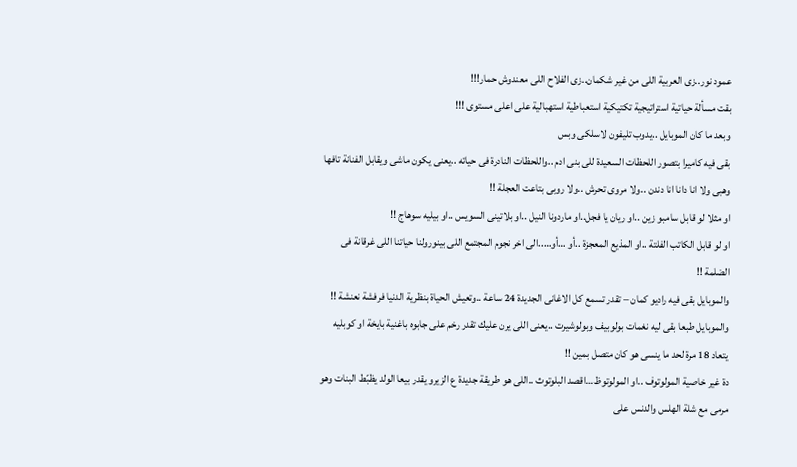عمود نور..زى العربية اللى من غير شكمان..زى الفلاح اللى معندوش حمار!!!
بقت مسألة حياتية استراتيجية تكتيكية استعباطية استهبالية على اعلى مستوى !!!
وبعد ما كان الموبايل ..يدوب تليفون لاسلكى وبس
بقى فيه كاميرا بتصور اللحظات السعيدة للى بنى ادم ..واللحظات النادرة فى حياته ..يعنى يكون ماشى ويقابل الفنانة تافها وهبى ولا انا دانا انا دندن ..ولا مروى تحرش ..ولا روبى بتاعت العجلة !!
او مثلا لو قابل سامبو زين ..او ريان يا فجل..او ماردونا النيل ..او بلاتينى السويس ..او بيليه سوهاج !!
او لو قابل الكاتب الفلتة ..او المذيع المعجزة ..أو …أو…..الى اخر نجوم المجتمع اللى بينورولنا حياتنا اللى غرقانة فى الضلمة !!
والموبايل بقى فيه راديو كمان – تقدر تسمع كل الاغانى الجديدة 24 ساعة ..وتعيش الحياة بنظرية الدنيا فرفشة نعنشة !!
والموبايل طبعا بقى ليه نغمات بولوبيف وبولوشيرت ..يعنى اللى يرن عليك تقدر رخم على جابوه باغنية بايخة او كوبليه يتعاد 18 مرة لحد ما ينسى هو كان متصل بمين !!
دة غير خاصية المولوتوف ..او المولوتوظ…اقصد البلوتوث ..اللى هو طريقة جديدة ع الزيرو يقدر بيعا الولد يظبّط البنات وهو مرمى مع شلة الهلس والدنس على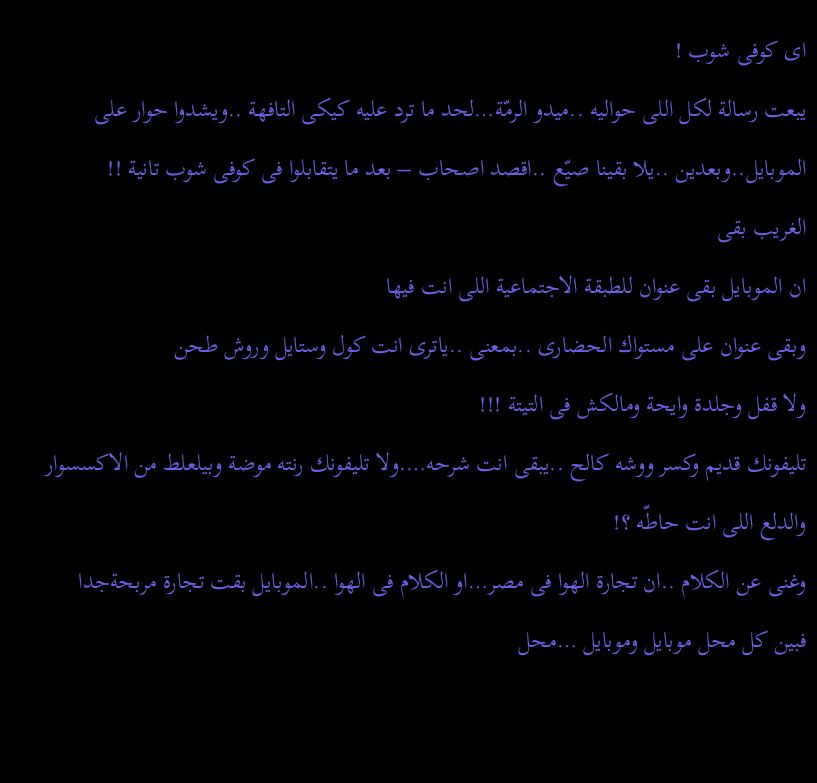اى كوفى شوب !
يبعت رسالة لكل اللى حواليه ..ميدو الرمّة…لحد ما ترد عليه كيكى التافهة ..ويشدوا حوار على الموبايل..وبعدين ..يلا بقينا صيّع ..اقصد اصحاب – بعد ما يتقابلوا فى كوفى شوب تانية !!
الغريب بقى
ان الموبايل بقى عنوان للطبقة الاجتماعية اللى انت فيها
وبقى عنوان على مستواك الحضارى ..بمعنى ..ياترى انت كول وستايل وروش طحن
ولا قفل وجلدة وايحة ومالكش فى التيتة !!!
تليفونك قديم وكسر ووشه كالح ..يبقى انت شرحه….ولا تليفونك رنته موضة وبيلعلط من الاكسسوار والدلع اللى انت حاطّه ؟!
وغنى عن الكلام ..ان تجارة الهوا فى مصر…او الكلام فى الهوا ..الموبايل بقت تجارة مربحةجدا
فبين كل محل موبايل وموبايل …محل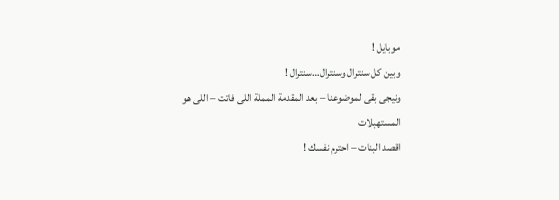موبايل !
وبين كل سنترال وسنترال…سنترال !
ونيجى بقى لموضوعنا – بعد المقدمة المملة اللى فاتت – اللى هو المستهبلات
اقصد البنات – احترم نفسك !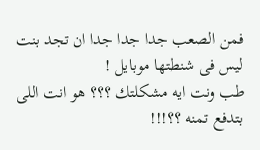فمن الصعب جدا جدا جدا ان تجد بنت ليس فى شنطتها موبايل !
طب ونت ايه مشكلتك ؟؟؟ هو انت اللى بتدفع تمنه ؟؟!!!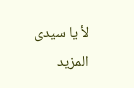لأ يا سيدى
المزيد